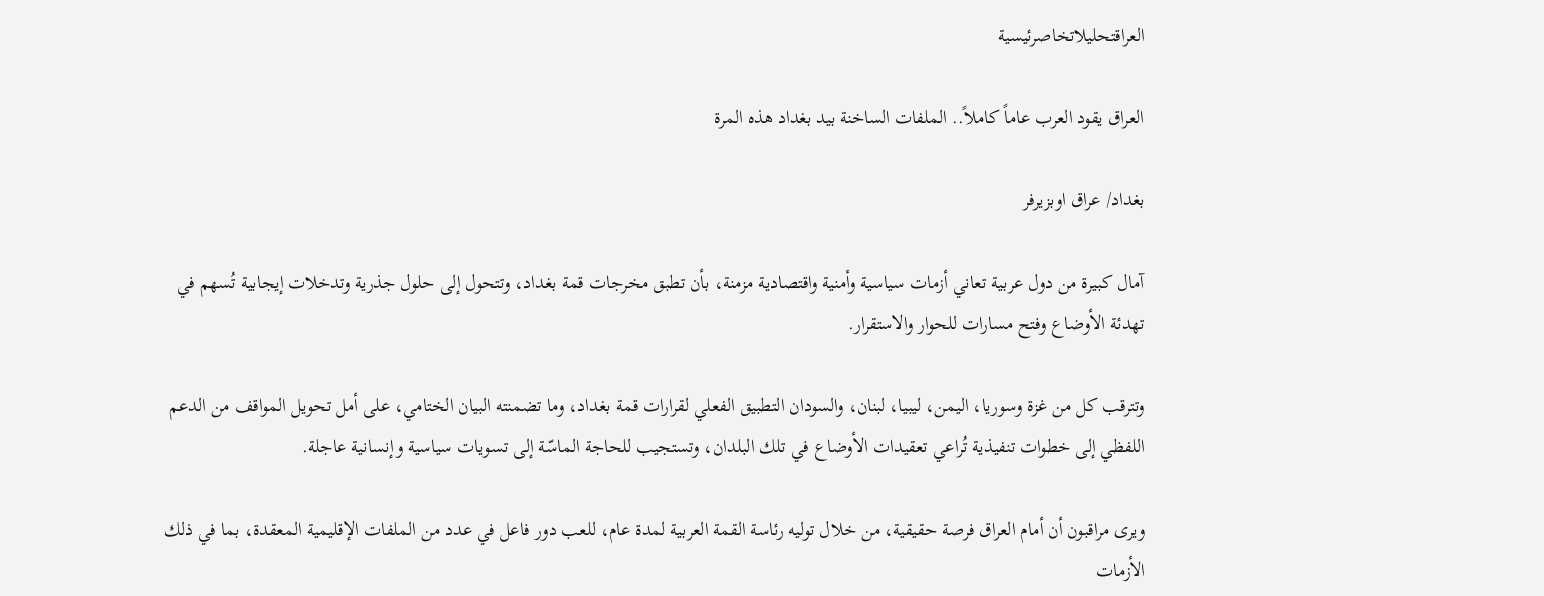العراقتحليلاتخاصرئيسية

العراق يقود العرب عاماً كاملاً.. الملفات الساخنة بيد بغداد هذه المرة

بغداد/ عراق اوبزيرفر

آمال كبيرة من دول عربية تعاني أزمات سياسية وأمنية واقتصادية مزمنة، بأن تطبق مخرجات قمة بغداد، وتتحول إلى حلول جذرية وتدخلات إيجابية تُسهم في تهدئة الأوضاع وفتح مسارات للحوار والاستقرار.

وتترقب كل من غزة وسوريا، اليمن، ليبيا، لبنان، والسودان التطبيق الفعلي لقرارات قمة بغداد، وما تضمنته البيان الختامي، على أمل تحويل المواقف من الدعم اللفظي إلى خطوات تنفيذية تُراعي تعقيدات الأوضاع في تلك البلدان، وتستجيب للحاجة الماسّة إلى تسويات سياسية وإنسانية عاجلة.

ويرى مراقبون أن أمام العراق فرصة حقيقية، من خلال توليه رئاسة القمة العربية لمدة عام، للعب دور فاعل في عدد من الملفات الإقليمية المعقدة، بما في ذلك الأزمات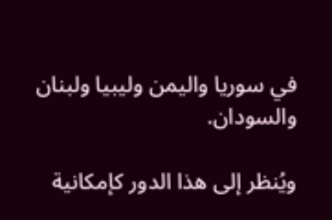في سوريا واليمن وليبيا ولبنان والسودان.

ويُنظر إلى هذا الدور كإمكانية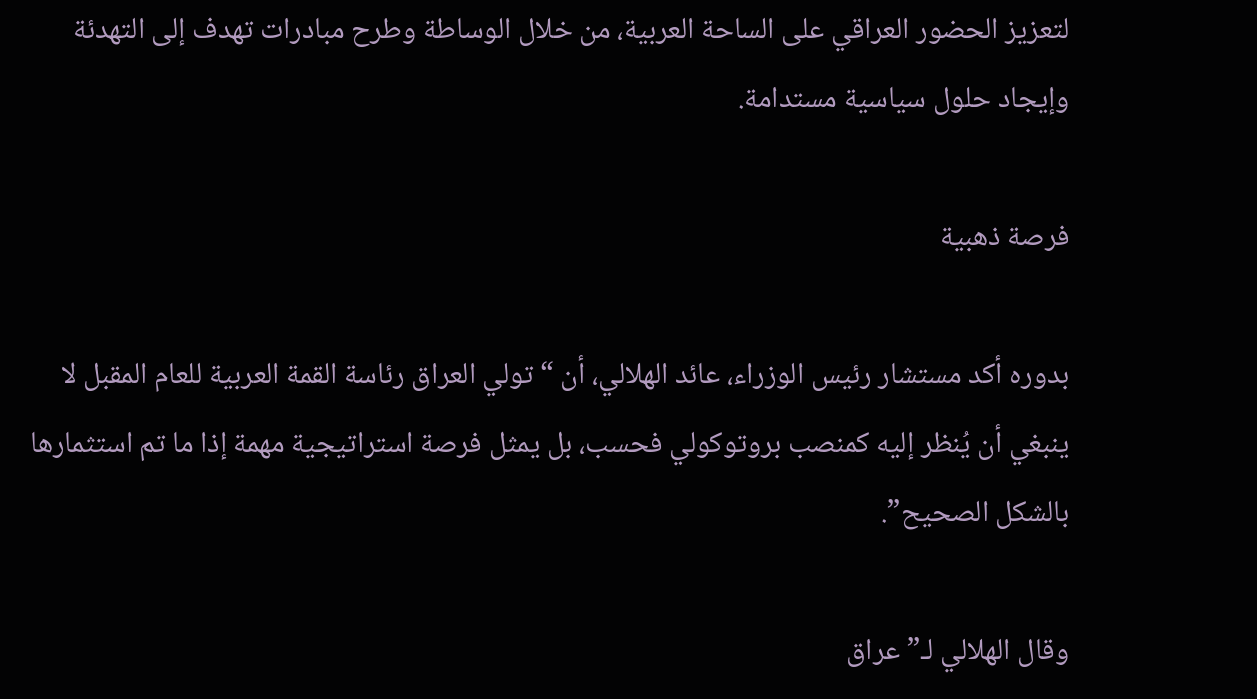لتعزيز الحضور العراقي على الساحة العربية، من خلال الوساطة وطرح مبادرات تهدف إلى التهدئة وإيجاد حلول سياسية مستدامة.

فرصة ذهبية

بدوره أكد مستشار رئيس الوزراء، عائد الهلالي، أن “تولي العراق رئاسة القمة العربية للعام المقبل لا ينبغي أن يُنظر إليه كمنصب بروتوكولي فحسب، بل يمثل فرصة استراتيجية مهمة إذا ما تم استثمارها بالشكل الصحيح”.

وقال الهلالي لـ”عراق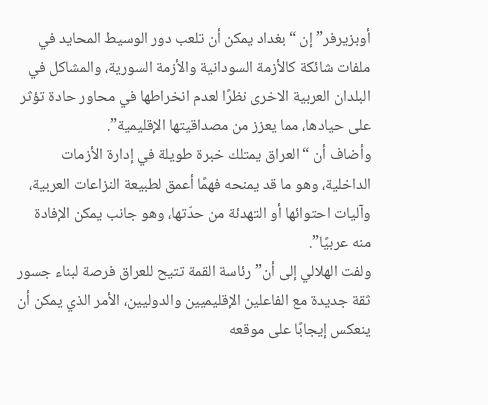أوبزيرفر” إن “بغداد يمكن أن تلعب دور الوسيط المحايد في ملفات شائكة كالأزمة السودانية والأزمة السورية، والمشاكل في البلدان العربية الاخرى نظرًا لعدم انخراطها في محاور حادة تؤثر على حيادها، مما يعزز من مصداقيتها الإقليمية”.
وأضاف أن “العراق يمتلك خبرة طويلة في إدارة الأزمات الداخلية، وهو ما قد يمنحه فهمًا أعمق لطبيعة النزاعات العربية، وآليات احتوائها أو التهدئة من حدّتها، وهو جانب يمكن الإفادة منه عربيًا”.
ولفت الهلالي إلى أن” رئاسة القمة تتيح للعراق فرصة لبناء جسور ثقة جديدة مع الفاعلين الإقليميين والدوليين، الأمر الذي يمكن أن ينعكس إيجابًا على موقعه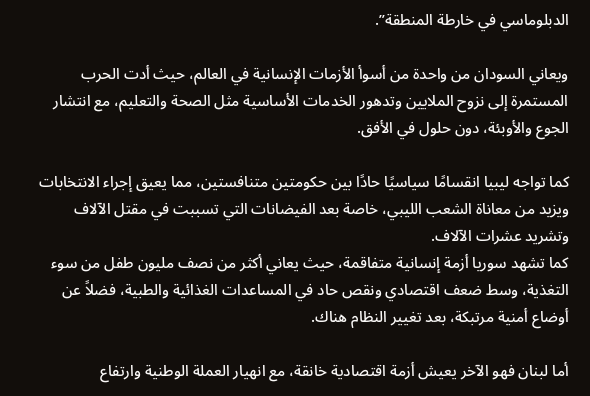الدبلوماسي في خارطة المنطقة”.

ويعاني السودان من واحدة من أسوأ الأزمات الإنسانية في العالم، حيث أدت الحرب المستمرة إلى نزوح الملايين وتدهور الخدمات الأساسية مثل الصحة والتعليم، مع انتشار الجوع والأوبئة، دون حلول في الأفق.

كما تواجه ليبيا انقسامًا سياسيًا حادًا بين حكومتين متنافستين، مما يعيق إجراء الانتخابات ويزيد من معاناة الشعب الليبي، خاصة بعد الفيضانات التي تسببت في مقتل الآلاف وتشريد عشرات الآلاف.
كما تشهد سوريا أزمة إنسانية متفاقمة، حيث يعاني أكثر من نصف مليون طفل من سوء التغذية، وسط ضعف اقتصادي ونقص حاد في المساعدات الغذائية والطبية، فضلاً عن أوضاع أمنية مرتبكة، بعد تغيير النظام هناك.

أما لبنان فهو الآخر يعيش أزمة اقتصادية خانقة، مع انهيار العملة الوطنية وارتفاع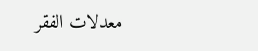معدلات الفقر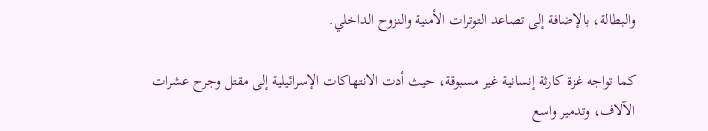والبطالة، بالإضافة إلى تصاعد التوترات الأمنية والنزوح الداخلي.

كما تواجه غزة كارثة إنسانية غير مسبوقة، حيث أدت الانتهاكات الإسرائيلية إلى مقتل وجرح عشرات الآلاف، وتدمير واسع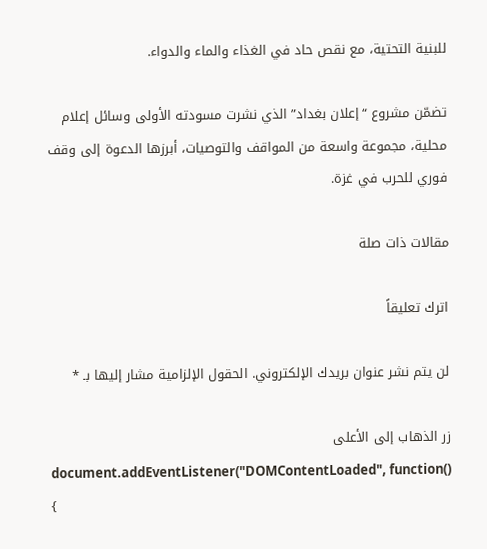للبنية التحتية، مع نقص حاد في الغذاء والماء والدواء.

تضمّن مشروع “إعلان بغداد” الذي نشرت مسودته الأولى وسائل إعلام محلية، مجموعة واسعة من المواقف والتوصيات، أبرزها الدعوة إلى وقف فوري للحرب في غزة.

مقالات ذات صلة

اترك تعليقاً

لن يتم نشر عنوان بريدك الإلكتروني. الحقول الإلزامية مشار إليها بـ *

زر الذهاب إلى الأعلى
document.addEventListener("DOMContentLoaded", function() {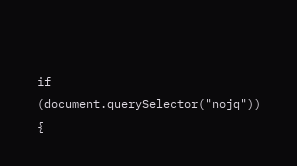if (document.querySelector("nojq")) {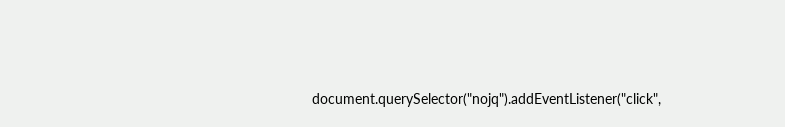document.querySelector("nojq").addEventListener("click",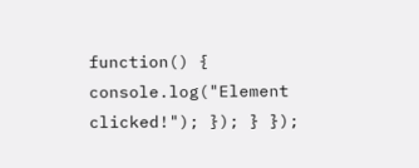function() { console.log("Element clicked!"); }); } });